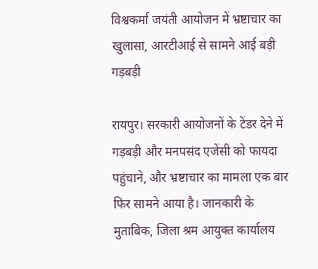विश्वकर्मा जयंती आयोजन में भ्रष्टाचार का खुलासा, आरटीआई से सामने आई बड़ी गड़बड़ी

रायपुर। सरकारी आयोजनों के टेंडर देने में गड़बड़ी और मनपसंद एजेंसी को फायदा पहुंचाने, और भ्रष्टाचार का मामला एक बार फिर सामने आया है। जानकारी के मुताबिक, जिला श्रम आयुक्त कार्यालय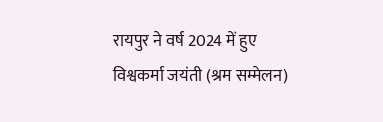रायपुर ने वर्ष 2024 में हुए विश्वकर्मा जयंती (श्रम सम्मेलन)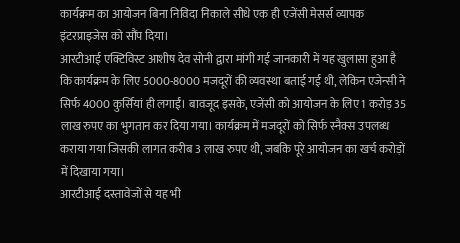कार्यक्रम का आयोजन बिना निविदा निकाले सीधे एक ही एजेंसी मेसर्स व्यापक इंटरप्राइजेस को सौंप दिया।
आरटीआई एक्टिविस्ट आशीष देव सोनी द्वारा मांगी गई जानकारी में यह खुलासा हुआ है कि कार्यक्रम के लिए 5000-8000 मजदूरों की व्यवस्था बताई गई थी, लेकिन एजेन्सी ने सिर्फ 4000 कुर्सियां ही लगाईं। बावजूद इसके, एजेंसी को आयोजन के लिए 1 करोड़ 35 लाख रुपए का भुगतान कर दिया गया। कार्यक्रम में मजदूरों को सिर्फ स्नैक्स उपलब्ध कराया गया जिसकी लागत करीब 3 लाख रुपए थी, जबकि पूरे आयोजन का खर्च करोड़ों में दिखाया गया।
आरटीआई दस्तावेजों से यह भी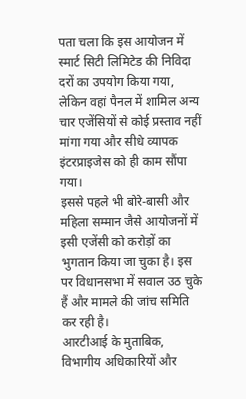पता चला कि इस आयोजन में स्मार्ट सिटी लिमिटेड की निविदा दरों का उपयोग किया गया, लेकिन वहां पैनल में शामिल अन्य चार एजेंसियों से कोई प्रस्ताव नहीं मांगा गया और सीधे व्यापक इंटरप्राइजेस को ही काम सौंपा गया।
इससे पहले भी बोरे-बासी और महिला सम्मान जैसे आयोजनों में इसी एजेंसी को करोड़ों का भुगतान किया जा चुका है। इस पर विधानसभा में सवाल उठ चुके हैं और मामले की जांच समिति कर रही है।
आरटीआई के मुताबिक, विभागीय अधिकारियों और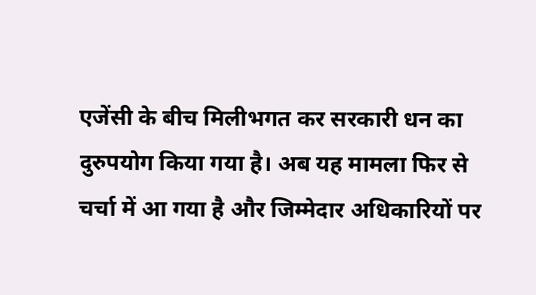एजेंसी के बीच मिलीभगत कर सरकारी धन का दुरुपयोग किया गया है। अब यह मामला फिर से चर्चा में आ गया है और जिम्मेदार अधिकारियों पर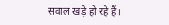सवाल खड़े हो रहे हैं।